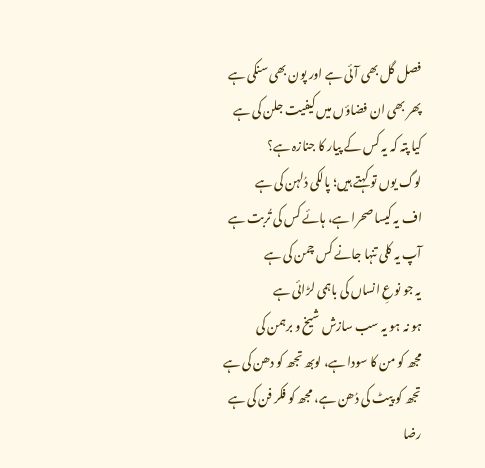فصل گل بھی آئی ہے اور پون بھی سنکی ہے
پھر بھی ان فضاؤں میں کیفیت جلن کی ہے
کیا پتہ کہ یہ کس کے پیار کا جنازہ ہے؟
لوگ یوں تو کہتے ہیں؛ پالکی دُلہن کی ہے
اف یہ کیسا صحرا ہے، ہائے کس کی تُربت ہے
آپ یہ کلی تنہا جانے کس چمن کی ہے
یہ جو نوعِ انساں کی باہمی لڑائی ہے
ہو نہ ہو یہ سب سازش شیخ و برہمن کی
مجھ کو من کا سودا ہے، لوبھ تجھ کو دھن کی ہے
تجھ کو پیٹ کی دُھن ہے، مجھ کو فکر فن کی ہے
رضا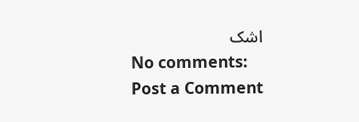اشک
No comments:
Post a Comment